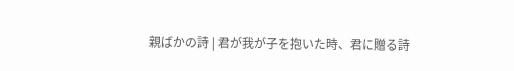親ばかの詩 | 君が我が子を抱いた時、君に贈る詩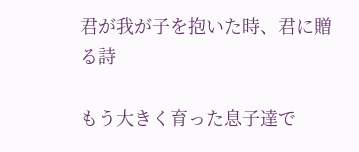君が我が子を抱いた時、君に贈る詩

もう大きく育った息子達で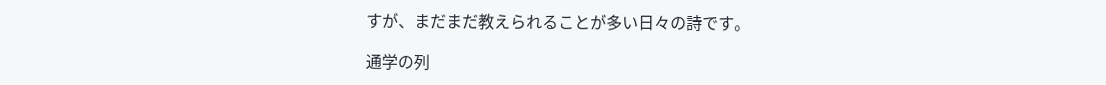すが、まだまだ教えられることが多い日々の詩です。

通学の列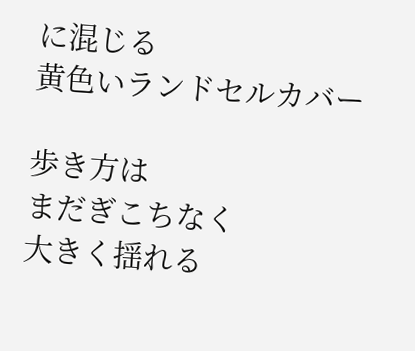に混じる
黄色いランドセルカバー

歩き方は
まだぎこちなく
大きく揺れる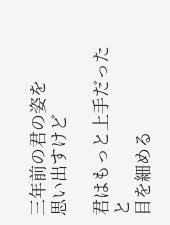三年前の君の姿を
思い出すけど

君はもっと上手だったと
目を細める